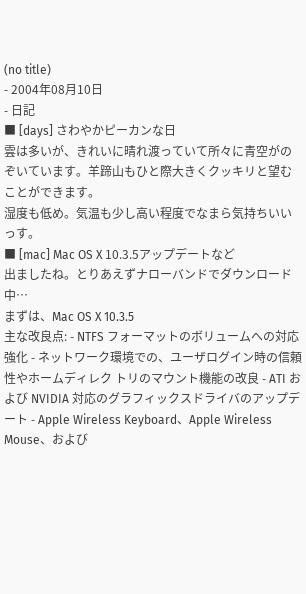(no title)
- 2004年08月10日
- 日記
■ [days] さわやかピーカンな日
雲は多いが、きれいに晴れ渡っていて所々に青空がのぞいています。羊蹄山もひと際大きくクッキリと望むことができます。
湿度も低め。気温も少し高い程度でなまら気持ちいいっす。
■ [mac] Mac OS X 10.3.5アップデートなど
出ましたね。とりあえずナローバンドでダウンロード中…
まずは、Mac OS X 10.3.5
主な改良点: - NTFS フォーマットのボリュームへの対応強化 - ネットワーク環境での、ユーザログイン時の信頼性やホームディレク トリのマウント機能の改良 - ATI および NVIDIA 対応のグラフィックスドライバのアップデート - Apple Wireless Keyboard、Apple Wireless Mouse、および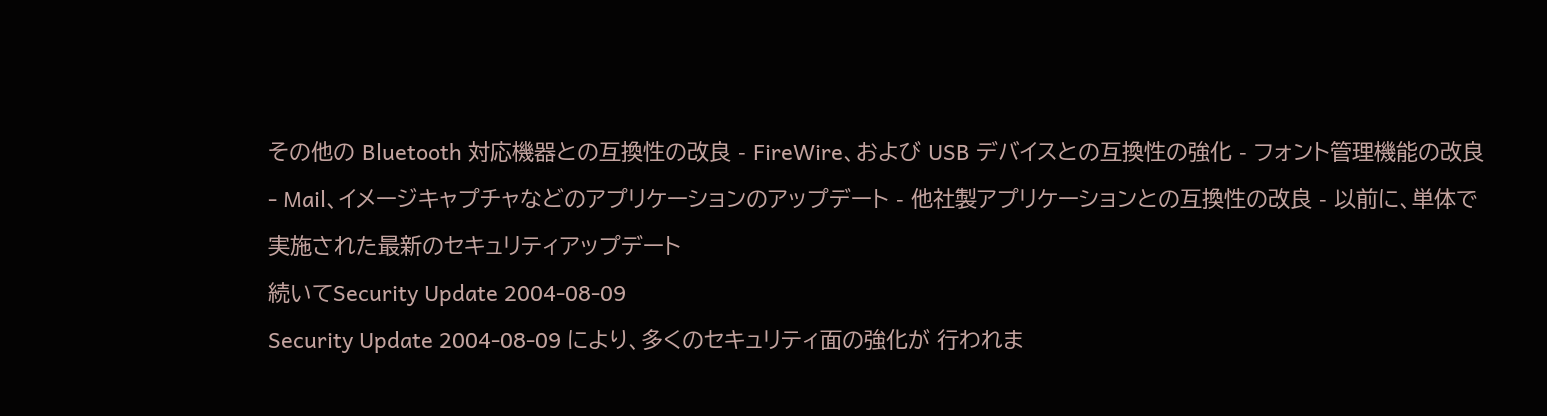その他の Bluetooth 対応機器との互換性の改良 - FireWire、および USB デバイスとの互換性の強化 - フォント管理機能の改良 - Mail、イメージキャプチャなどのアプリケーションのアップデート - 他社製アプリケーションとの互換性の改良 - 以前に、単体で実施された最新のセキュリティアップデート
続いてSecurity Update 2004-08-09
Security Update 2004-08-09 により、多くのセキュリティ面の強化が 行われま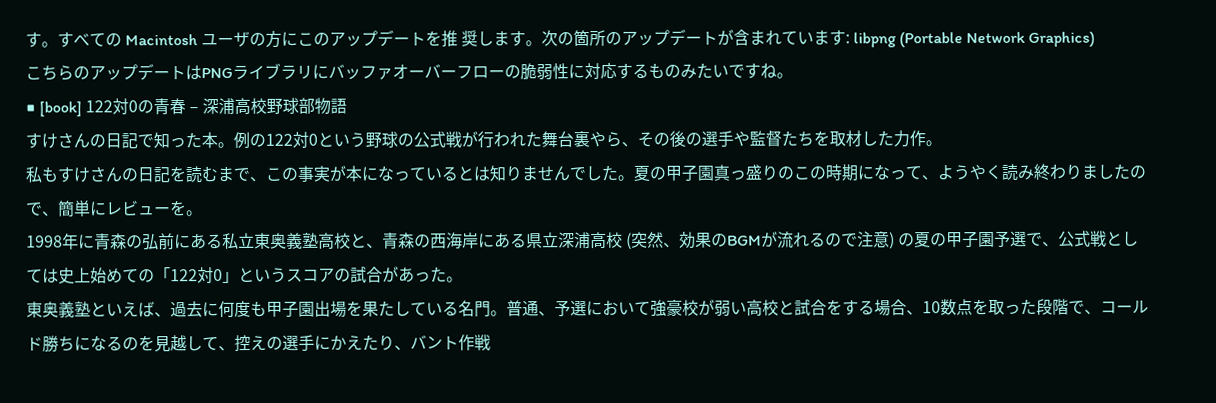す。すべての Macintosh ユーザの方にこのアップデートを推 奨します。次の箇所のアップデートが含まれています: libpng (Portable Network Graphics)
こちらのアップデートはPNGライブラリにバッファオーバーフローの脆弱性に対応するものみたいですね。
■ [book] 122対0の青春 – 深浦高校野球部物語
すけさんの日記で知った本。例の122対0という野球の公式戦が行われた舞台裏やら、その後の選手や監督たちを取材した力作。
私もすけさんの日記を読むまで、この事実が本になっているとは知りませんでした。夏の甲子園真っ盛りのこの時期になって、ようやく読み終わりましたので、簡単にレビューを。
1998年に青森の弘前にある私立東奥義塾高校と、青森の西海岸にある県立深浦高校 (突然、効果のBGMが流れるので注意) の夏の甲子園予選で、公式戦としては史上始めての「122対0」というスコアの試合があった。
東奥義塾といえば、過去に何度も甲子園出場を果たしている名門。普通、予選において強豪校が弱い高校と試合をする場合、10数点を取った段階で、コールド勝ちになるのを見越して、控えの選手にかえたり、バント作戦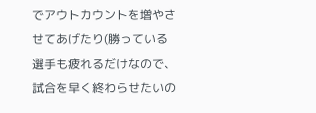でアウトカウントを増やさせてあげたり(勝っている選手も疲れるだけなので、試合を早く終わらせたいの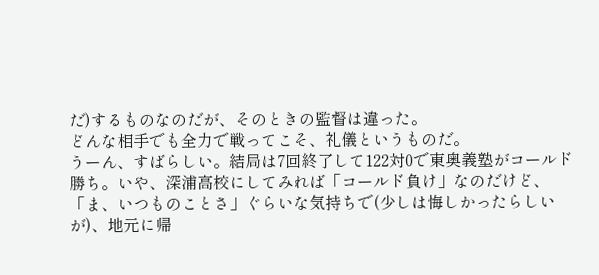だ)するものなのだが、そのときの監督は違った。
どんな相手でも全力で戦ってこそ、礼儀というものだ。
うーん、すばらしい。結局は7回終了して122対0で東奥義塾がコールド勝ち。いや、深浦高校にしてみれば「コールド負け」なのだけど、「ま、いつものことさ」ぐらいな気持ちで(少しは悔しかったらしいが)、地元に帰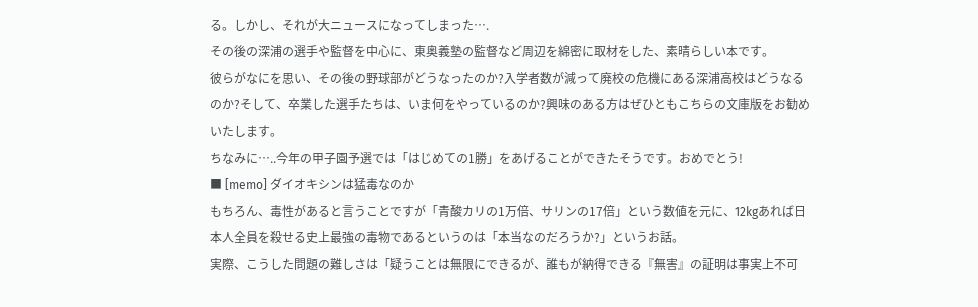る。しかし、それが大ニュースになってしまった….
その後の深浦の選手や監督を中心に、東奥義塾の監督など周辺を綿密に取材をした、素晴らしい本です。
彼らがなにを思い、その後の野球部がどうなったのか?入学者数が減って廃校の危機にある深浦高校はどうなるのか?そして、卒業した選手たちは、いま何をやっているのか?興味のある方はぜひともこちらの文庫版をお勧めいたします。
ちなみに…..今年の甲子園予選では「はじめての1勝」をあげることができたそうです。おめでとう!
■ [memo] ダイオキシンは猛毒なのか
もちろん、毒性があると言うことですが「青酸カリの1万倍、サリンの17倍」という数値を元に、12kgあれば日本人全員を殺せる史上最強の毒物であるというのは「本当なのだろうか?」というお話。
実際、こうした問題の難しさは「疑うことは無限にできるが、誰もが納得できる『無害』の証明は事実上不可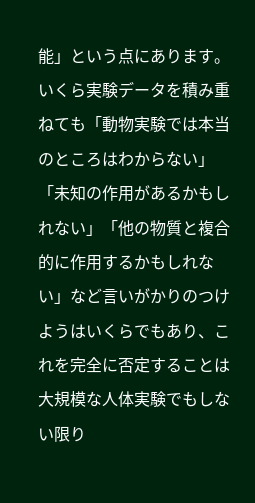能」という点にあります。いくら実験データを積み重ねても「動物実験では本当のところはわからない」「未知の作用があるかもしれない」「他の物質と複合的に作用するかもしれない」など言いがかりのつけようはいくらでもあり、これを完全に否定することは大規模な人体実験でもしない限り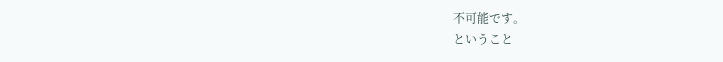不可能です。
ということ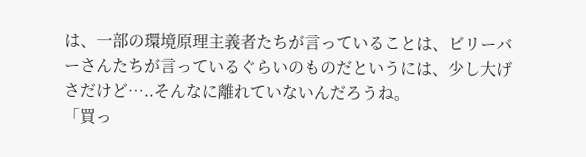は、一部の環境原理主義者たちが言っていることは、ビリーバーさんたちが言っているぐらいのものだというには、少し大げさだけど…..そんなに離れていないんだろうね。
「買っ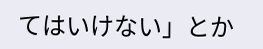てはいけない」とか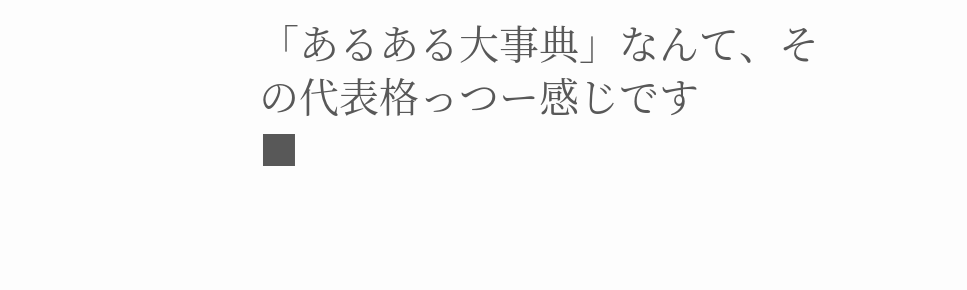「あるある大事典」なんて、その代表格っつー感じです
■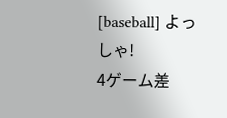[baseball] よっしゃ!
4ゲーム差